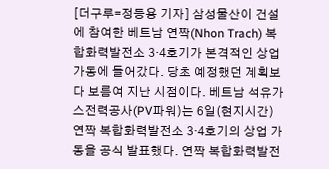[더구루=정등용 기자] 삼성물산이 건설에 참여한 베트남 연짝(Nhon Trach) 복합화력발전소 3·4호기가 본격적인 상업 가동에 들어갔다. 당초 예정했던 계획보다 보름여 지난 시점이다. 베트남 석유가스전력공사(PV파워)는 6일(현지시간) 연짝 복합화력발전소 3·4호기의 상업 가동을 공식 발표했다. 연짝 복합화력발전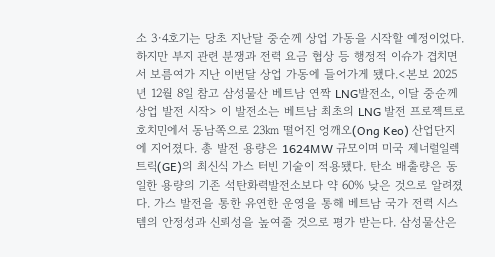소 3·4호기는 당초 지난달 중순께 상업 가동을 시작할 예정이었다. 하지만 부지 관련 분쟁과 전력 요금 협상 등 행정적 이슈가 겹치면서 보름여가 지난 이번달 상업 가동에 들어가게 됐다.<본보 2025년 12월 8일 참고 삼성물산 베트남 연짝 LNG발전소, 이달 중순께 상업 발전 시작> 이 발전소는 베트남 최초의 LNG 발전 프로젝트로 호치민에서 동남쪽으로 23㎞ 떨어진 엉깨오(Ong Keo) 산업단지에 지어졌다. 총 발전 용량은 1624MW 규모이며 미국 제너럴일렉트릭(GE)의 최신식 가스 터빈 기술이 적용됐다. 탄소 배출량은 동일한 용량의 기존 석탄화력발전소보다 약 60% 낮은 것으로 알려졌다. 가스 발전을 통한 유연한 운영을 통해 베트남 국가 전력 시스템의 안정성과 신뢰성을 높여줄 것으로 평가 받는다. 삼성물산은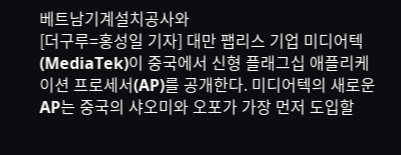베트남기계설치공사와
[더구루=홍성일 기자] 대만 팹리스 기업 미디어텍(MediaTek)이 중국에서 신형 플래그십 애플리케이션 프로세서(AP)를 공개한다. 미디어텍의 새로운 AP는 중국의 샤오미와 오포가 가장 먼저 도입할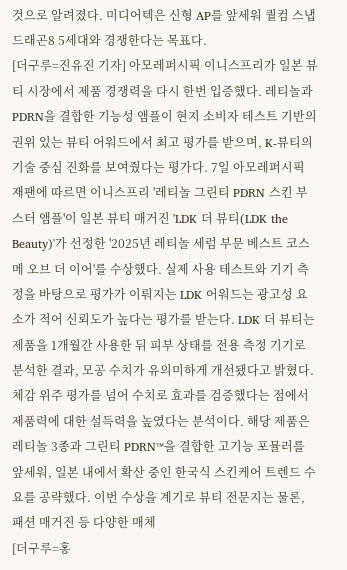것으로 알려졌다. 미디어텍은 신형 AP를 앞세워 퀄컴 스냅드래곤8 5세대와 경쟁한다는 목표다.
[더구루=진유진 기자] 아모레퍼시픽 이니스프리가 일본 뷰티 시장에서 제품 경쟁력을 다시 한번 입증했다. 레티놀과 PDRN을 결합한 기능성 앰플이 현지 소비자 테스트 기반의 권위 있는 뷰티 어워드에서 최고 평가를 받으며, K-뷰티의 기술 중심 진화를 보여줬다는 평가다. 7일 아모레퍼시픽 재팬에 따르면 이니스프리 '레티놀 그린티 PDRN 스킨 부스터 앰플'이 일본 뷰티 매거진 'LDK 더 뷰티(LDK the Beauty)'가 선정한 '2025년 레티놀 세럼 부문 베스트 코스메 오브 더 이어'를 수상했다. 실제 사용 테스트와 기기 측정을 바탕으로 평가가 이뤄지는 LDK 어워드는 광고성 요소가 적어 신뢰도가 높다는 평가를 받는다. LDK 더 뷰티는 제품을 1개월간 사용한 뒤 피부 상태를 전용 측정 기기로 분석한 결과, 모공 수치가 유의미하게 개선됐다고 밝혔다. 체감 위주 평가를 넘어 수치로 효과를 검증했다는 점에서 제품력에 대한 설득력을 높였다는 분석이다. 해당 제품은 레티놀 3종과 그린티 PDRN™을 결합한 고기능 포뮬러를 앞세워, 일본 내에서 확산 중인 한국식 스킨케어 트렌드 수요를 공략했다. 이번 수상을 계기로 뷰티 전문지는 물론, 패션 매거진 등 다양한 매체
[더구루=홍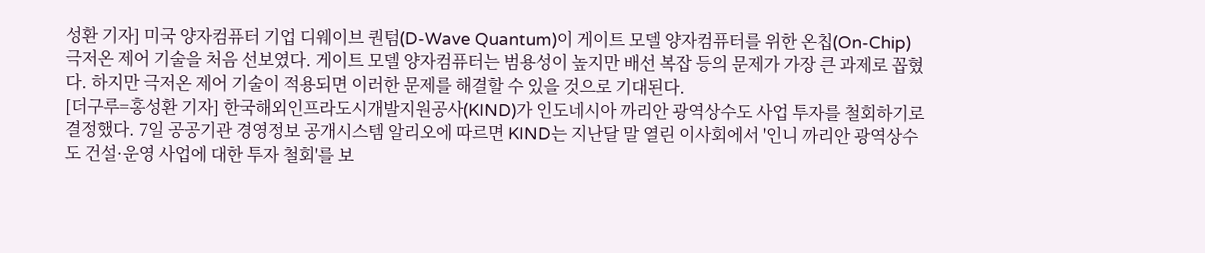성환 기자] 미국 양자컴퓨터 기업 디웨이브 퀀텀(D-Wave Quantum)이 게이트 모델 양자컴퓨터를 위한 온칩(On-Chip) 극저온 제어 기술을 처음 선보였다. 게이트 모델 양자컴퓨터는 범용성이 높지만 배선 복잡 등의 문제가 가장 큰 과제로 꼽혔다. 하지만 극저온 제어 기술이 적용되면 이러한 문제를 해결할 수 있을 것으로 기대된다.
[더구루=홍성환 기자] 한국해외인프라도시개발지원공사(KIND)가 인도네시아 까리안 광역상수도 사업 투자를 철회하기로 결정했다. 7일 공공기관 경영정보 공개시스템 알리오에 따르면 KIND는 지난달 말 열린 이사회에서 '인니 까리안 광역상수도 건설·운영 사업에 대한 투자 철회'를 보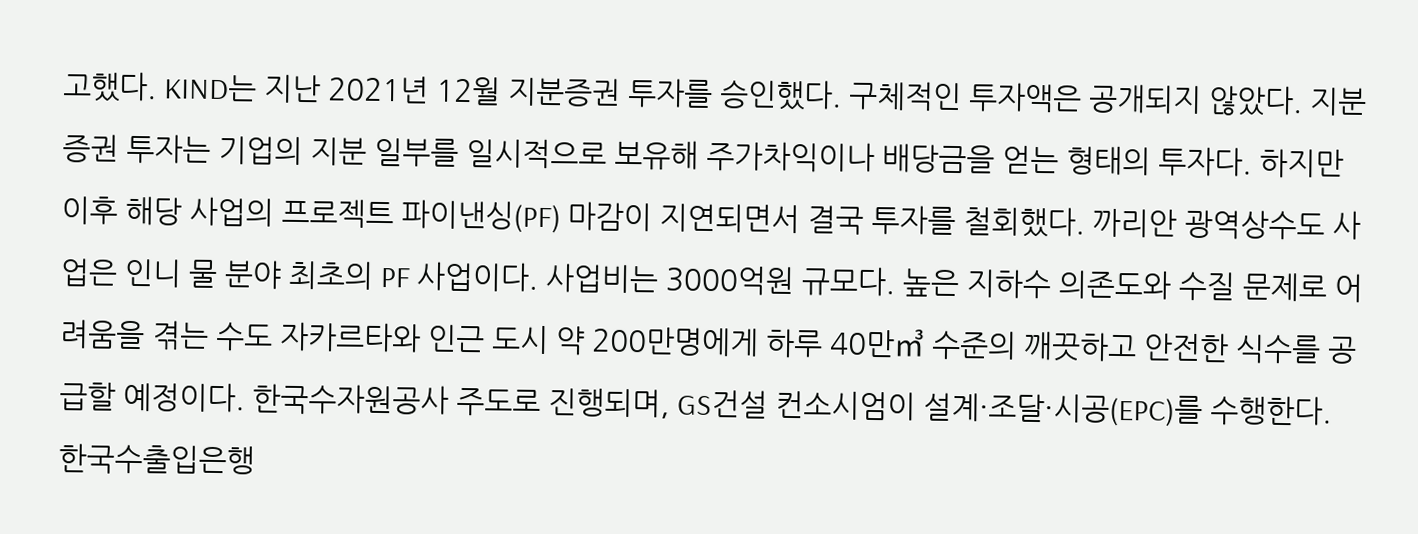고했다. KIND는 지난 2021년 12월 지분증권 투자를 승인했다. 구체적인 투자액은 공개되지 않았다. 지분증권 투자는 기업의 지분 일부를 일시적으로 보유해 주가차익이나 배당금을 얻는 형태의 투자다. 하지만 이후 해당 사업의 프로젝트 파이낸싱(PF) 마감이 지연되면서 결국 투자를 철회했다. 까리안 광역상수도 사업은 인니 물 분야 최초의 PF 사업이다. 사업비는 3000억원 규모다. 높은 지하수 의존도와 수질 문제로 어려움을 겪는 수도 자카르타와 인근 도시 약 200만명에게 하루 40만㎥ 수준의 깨끗하고 안전한 식수를 공급할 예정이다. 한국수자원공사 주도로 진행되며, GS건설 컨소시엄이 설계·조달·시공(EPC)를 수행한다. 한국수출입은행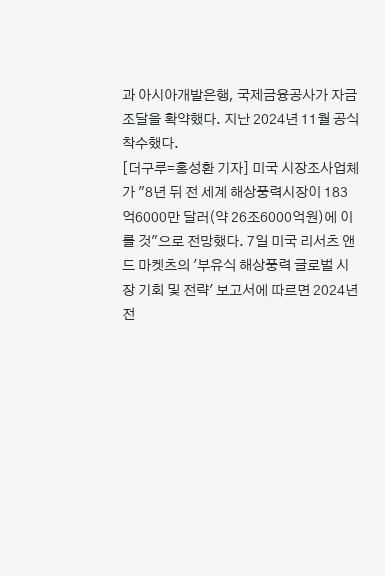과 아시아개발은행, 국제금융공사가 자금 조달을 확약했다. 지난 2024년 11월 공식 착수했다.
[더구루=홍성환 기자] 미국 시장조사업체가 "8년 뒤 전 세계 해상풍력시장이 183억6000만 달러(약 26조6000억원)에 이를 것"으로 전망했다. 7일 미국 리서츠 앤드 마켓츠의 '부유식 해상풍력 글로벌 시장 기회 및 전략' 보고서에 따르면 2024년 전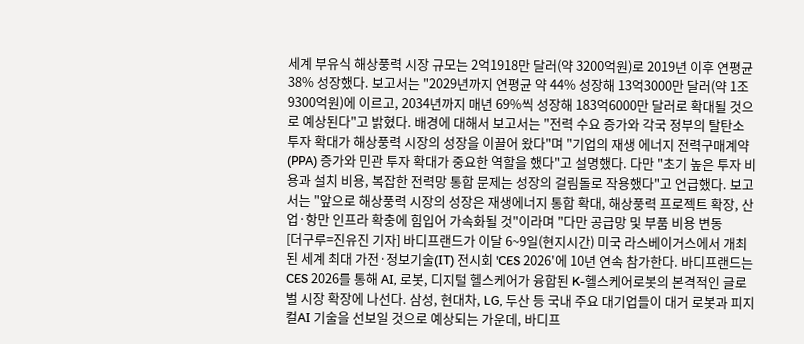세계 부유식 해상풍력 시장 규모는 2억1918만 달러(약 3200억원)로 2019년 이후 연평균 38% 성장했다. 보고서는 "2029년까지 연평균 약 44% 성장해 13억3000만 달러(약 1조9300억원)에 이르고, 2034년까지 매년 69%씩 성장해 183억6000만 달러로 확대될 것으로 예상된다"고 밝혔다. 배경에 대해서 보고서는 "전력 수요 증가와 각국 정부의 탈탄소 투자 확대가 해상풍력 시장의 성장을 이끌어 왔다"며 "기업의 재생 에너지 전력구매계약(PPA) 증가와 민관 투자 확대가 중요한 역할을 했다"고 설명했다. 다만 "초기 높은 투자 비용과 설치 비용, 복잡한 전력망 통합 문제는 성장의 걸림돌로 작용했다"고 언급했다. 보고서는 "앞으로 해상풍력 시장의 성장은 재생에너지 통합 확대, 해상풍력 프로젝트 확장, 산업·항만 인프라 확충에 힘입어 가속화될 것"이라며 "다만 공급망 및 부품 비용 변동
[더구루=진유진 기자] 바디프랜드가 이달 6~9일(현지시간) 미국 라스베이거스에서 개최된 세계 최대 가전·정보기술(IT) 전시회 'CES 2026'에 10년 연속 참가한다. 바디프랜드는 CES 2026를 통해 AI, 로봇, 디지털 헬스케어가 융합된 K-헬스케어로봇의 본격적인 글로벌 시장 확장에 나선다. 삼성, 현대차, LG, 두산 등 국내 주요 대기업들이 대거 로봇과 피지컬AI 기술을 선보일 것으로 예상되는 가운데, 바디프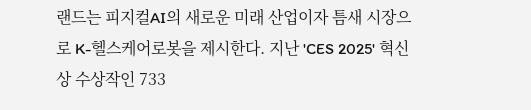랜드는 피지컬AI의 새로운 미래 산업이자 틈새 시장으로 K-헬스케어로봇을 제시한다. 지난 'CES 2025' 혁신상 수상작인 733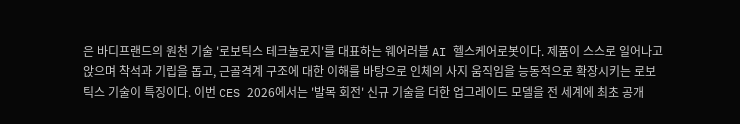은 바디프랜드의 원천 기술 '로보틱스 테크놀로지'를 대표하는 웨어러블 AI 헬스케어로봇이다. 제품이 스스로 일어나고 앉으며 착석과 기립을 돕고, 근골격계 구조에 대한 이해를 바탕으로 인체의 사지 움직임을 능동적으로 확장시키는 로보틱스 기술이 특징이다. 이번 CES 2026에서는 '발목 회전' 신규 기술을 더한 업그레이드 모델을 전 세계에 최초 공개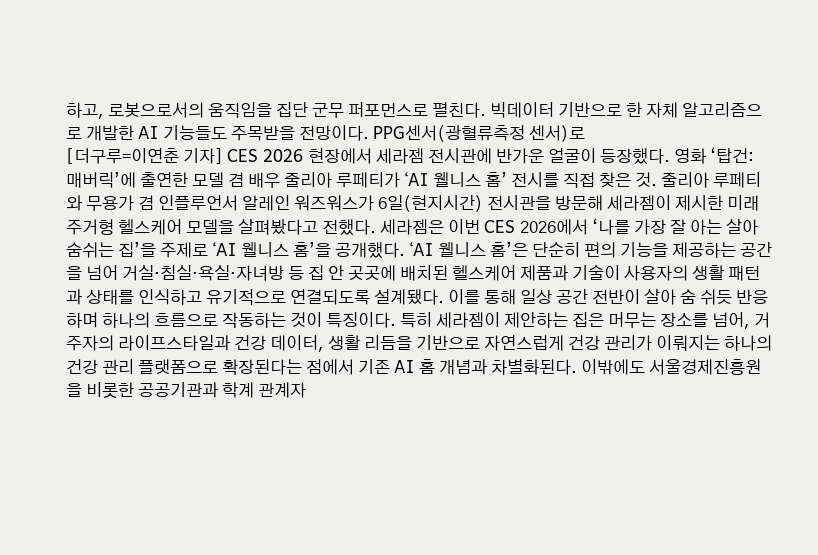하고, 로봇으로서의 움직임을 집단 군무 퍼포먼스로 펼친다. 빅데이터 기반으로 한 자체 알고리즘으로 개발한 AI 기능들도 주목받을 전망이다. PPG센서(광혈류측정 센서)로
[더구루=이연춘 기자] CES 2026 현장에서 세라젬 전시관에 반가운 얼굴이 등장했다. 영화 ‘탑건: 매버릭’에 출연한 모델 겸 배우 줄리아 루페티가 ‘AI 웰니스 홈’ 전시를 직접 찾은 것. 줄리아 루페티와 무용가 겸 인플루언서 알레인 워즈워스가 6일(현지시간) 전시관을 방문해 세라젬이 제시한 미래 주거형 헬스케어 모델을 살펴봤다고 전했다. 세라젬은 이번 CES 2026에서 ‘나를 가장 잘 아는 살아 숨쉬는 집’을 주제로 ‘AI 웰니스 홈’을 공개했다. ‘AI 웰니스 홈’은 단순히 편의 기능을 제공하는 공간을 넘어 거실·침실·욕실·자녀방 등 집 안 곳곳에 배치된 헬스케어 제품과 기술이 사용자의 생활 패턴과 상태를 인식하고 유기적으로 연결되도록 설계됐다. 이를 통해 일상 공간 전반이 살아 숨 쉬듯 반응하며 하나의 흐름으로 작동하는 것이 특징이다. 특히 세라젬이 제안하는 집은 머무는 장소를 넘어, 거주자의 라이프스타일과 건강 데이터, 생활 리듬을 기반으로 자연스럽게 건강 관리가 이뤄지는 하나의 건강 관리 플랫폼으로 확장된다는 점에서 기존 AI 홈 개념과 차별화된다. 이밖에도 서울경제진흥원을 비롯한 공공기관과 학계 관계자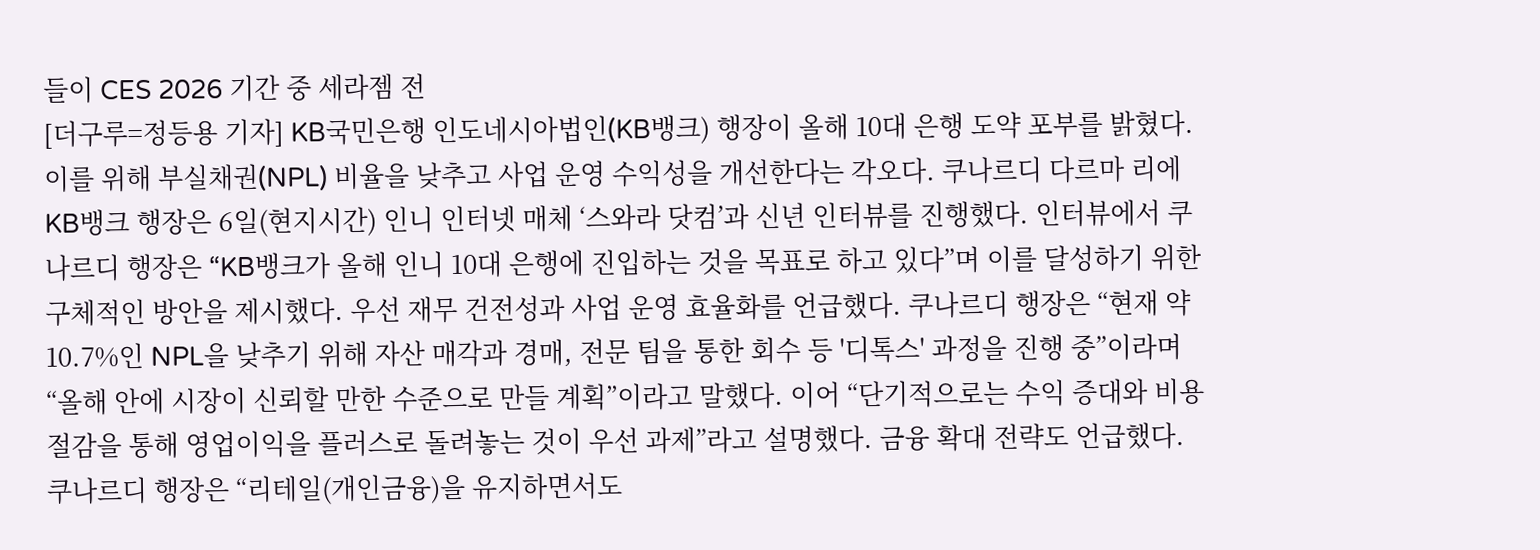들이 CES 2026 기간 중 세라젬 전
[더구루=정등용 기자] KB국민은행 인도네시아법인(KB뱅크) 행장이 올해 10대 은행 도약 포부를 밝혔다. 이를 위해 부실채권(NPL) 비율을 낮추고 사업 운영 수익성을 개선한다는 각오다. 쿠나르디 다르마 리에 KB뱅크 행장은 6일(현지시간) 인니 인터넷 매체 ‘스와라 닷컴’과 신년 인터뷰를 진행했다. 인터뷰에서 쿠나르디 행장은 “KB뱅크가 올해 인니 10대 은행에 진입하는 것을 목표로 하고 있다”며 이를 달성하기 위한 구체적인 방안을 제시했다. 우선 재무 건전성과 사업 운영 효율화를 언급했다. 쿠나르디 행장은 “현재 약 10.7%인 NPL을 낮추기 위해 자산 매각과 경매, 전문 팀을 통한 회수 등 '디톡스' 과정을 진행 중”이라며 “올해 안에 시장이 신뢰할 만한 수준으로 만들 계획”이라고 말했다. 이어 “단기적으로는 수익 증대와 비용 절감을 통해 영업이익을 플러스로 돌려놓는 것이 우선 과제”라고 설명했다. 금융 확대 전략도 언급했다. 쿠나르디 행장은 “리테일(개인금융)을 유지하면서도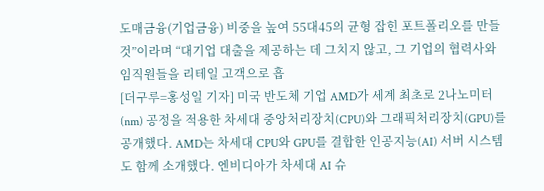도매금융(기업금융) 비중을 높여 55대45의 균형 잡힌 포트폴리오를 만들 것”이라며 “대기업 대출을 제공하는 데 그치지 않고, 그 기업의 협력사와 임직원들을 리테일 고객으로 흡
[더구루=홍성일 기자] 미국 반도체 기업 AMD가 세계 최초로 2나노미터(nm) 공정을 적용한 차세대 중앙처리장치(CPU)와 그래픽처리장치(GPU)를 공개했다. AMD는 차세대 CPU와 GPU를 결합한 인공지능(AI) 서버 시스템도 함께 소개했다. 엔비디아가 차세대 AI 슈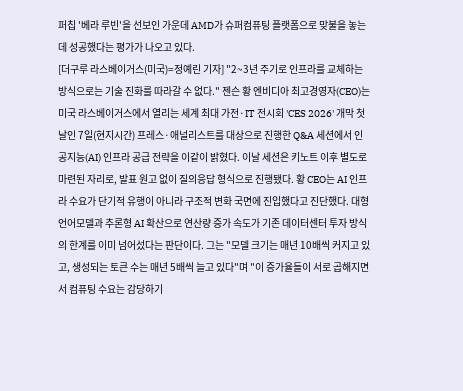퍼칩 '베라 루빈'을 선보인 가운데 AMD가 슈퍼컴퓨팅 플랫폼으로 맞불을 놓는데 성공했다는 평가가 나오고 있다.
[더구루 라스베이거스(미국)=정예린 기자] "2~3년 주기로 인프라를 교체하는 방식으로는 기술 진화를 따라갈 수 없다." 젠슨 황 엔비디아 최고경영자(CEO)는 미국 라스베이거스에서 열리는 세계 최대 가전·IT 전시회 'CES 2026' 개막 첫날인 7일(현지시간) 프레스·애널리스트를 대상으로 진행한 Q&A 세션에서 인공지능(AI) 인프라 공급 전략을 이같이 밝혔다. 이날 세션은 키노트 이후 별도로 마련된 자리로, 발표 원고 없이 질의응답 형식으로 진행됐다. 황 CEO는 AI 인프라 수요가 단기적 유행이 아니라 구조적 변화 국면에 진입했다고 진단했다. 대형 언어모델과 추론형 AI 확산으로 연산량 증가 속도가 기존 데이터센터 투자 방식의 한계를 이미 넘어섰다는 판단이다. 그는 "모델 크기는 매년 10배씩 커지고 있고, 생성되는 토큰 수는 매년 5배씩 늘고 있다"며 "이 증가율들이 서로 곱해지면서 컴퓨팅 수요는 감당하기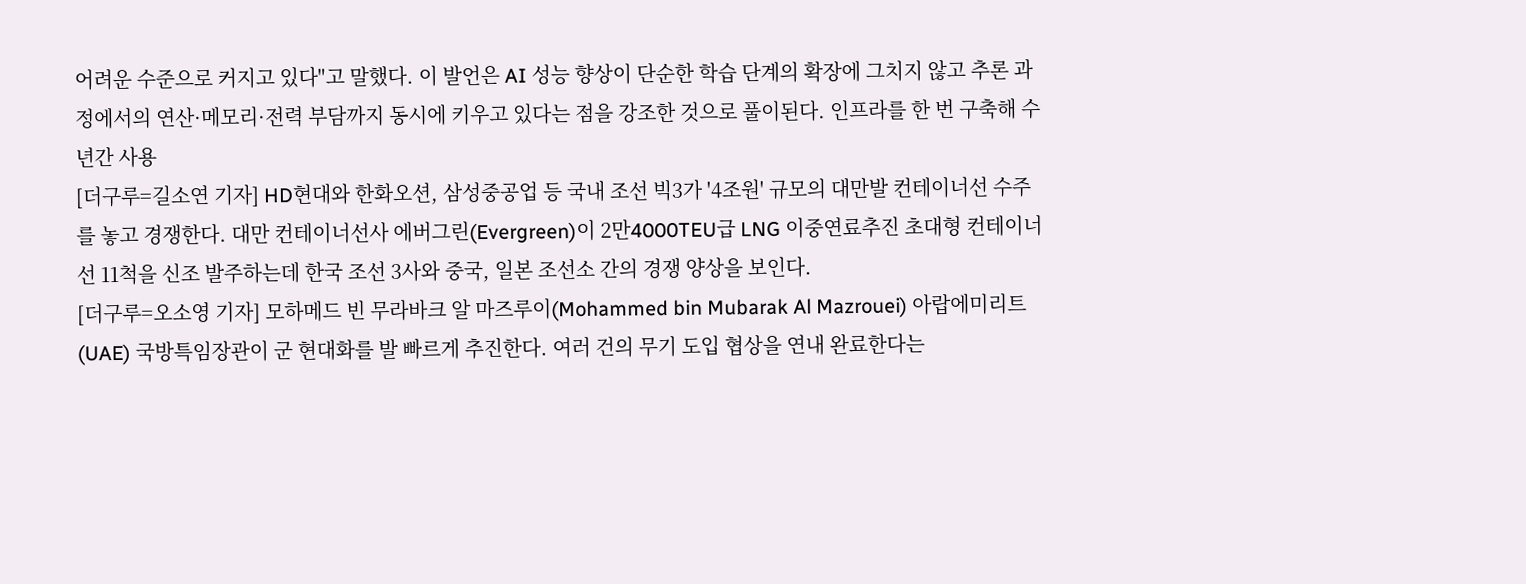어려운 수준으로 커지고 있다"고 말했다. 이 발언은 AI 성능 향상이 단순한 학습 단계의 확장에 그치지 않고 추론 과정에서의 연산·메모리·전력 부담까지 동시에 키우고 있다는 점을 강조한 것으로 풀이된다. 인프라를 한 번 구축해 수년간 사용
[더구루=길소연 기자] HD현대와 한화오션, 삼성중공업 등 국내 조선 빅3가 '4조원' 규모의 대만발 컨테이너선 수주를 놓고 경쟁한다. 대만 컨테이너선사 에버그린(Evergreen)이 2만4000TEU급 LNG 이중연료추진 초대형 컨테이너선 11척을 신조 발주하는데 한국 조선 3사와 중국, 일본 조선소 간의 경쟁 양상을 보인다.
[더구루=오소영 기자] 모하메드 빈 무라바크 알 마즈루이(Mohammed bin Mubarak Al Mazrouei) 아랍에미리트(UAE) 국방특임장관이 군 현대화를 발 빠르게 추진한다. 여러 건의 무기 도입 협상을 연내 완료한다는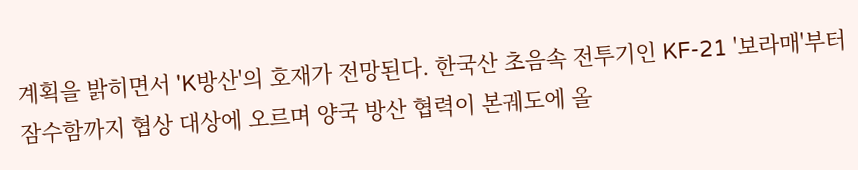계획을 밝히면서 'K방산'의 호재가 전망된다. 한국산 초음속 전투기인 KF-21 '보라매'부터 잠수함까지 협상 대상에 오르며 양국 방산 협력이 본궤도에 올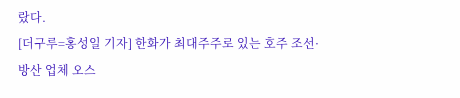랐다.
[더구루=홍성일 기자] 한화가 최대주주로 있는 호주 조선·방산 업체 오스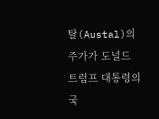탈(Austal)의 주가가 도널드 트럼프 대통령의 국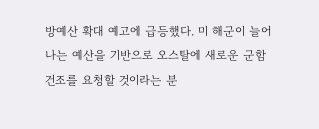방예산 확대 예고에 급등했다. 미 해군이 늘어나는 예산을 기반으로 오스탈에 새로운 군함 건조를 요청할 것이라는 분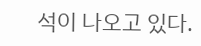석이 나오고 있다.